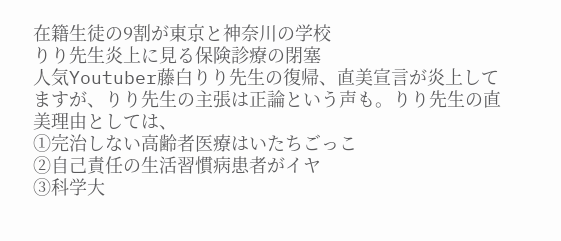在籍生徒の9割が東京と神奈川の学校
りり先生炎上に見る保険診療の閉塞
人気Youtuber藤白りり先生の復帰、直美宣言が炎上してますが、りり先生の主張は正論という声も。りり先生の直美理由としては、
①完治しない高齢者医療はいたちごっこ
②自己責任の生活習慣病患者がイヤ
③科学大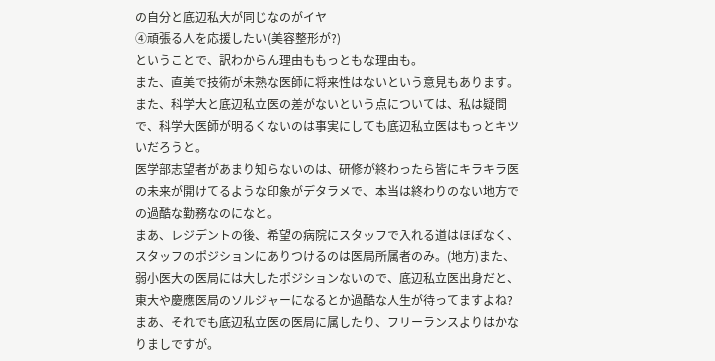の自分と底辺私大が同じなのがイヤ
④頑張る人を応援したい(美容整形が?)
ということで、訳わからん理由ももっともな理由も。
また、直美で技術が未熟な医師に将来性はないという意見もあります。
また、科学大と底辺私立医の差がないという点については、私は疑問で、科学大医師が明るくないのは事実にしても底辺私立医はもっとキツいだろうと。
医学部志望者があまり知らないのは、研修が終わったら皆にキラキラ医の未来が開けてるような印象がデタラメで、本当は終わりのない地方での過酷な勤務なのになと。
まあ、レジデントの後、希望の病院にスタッフで入れる道はほぼなく、スタッフのポジションにありつけるのは医局所属者のみ。(地方)また、弱小医大の医局には大したポジションないので、底辺私立医出身だと、東大や慶應医局のソルジャーになるとか過酷な人生が待ってますよね?まあ、それでも底辺私立医の医局に属したり、フリーランスよりはかなりましですが。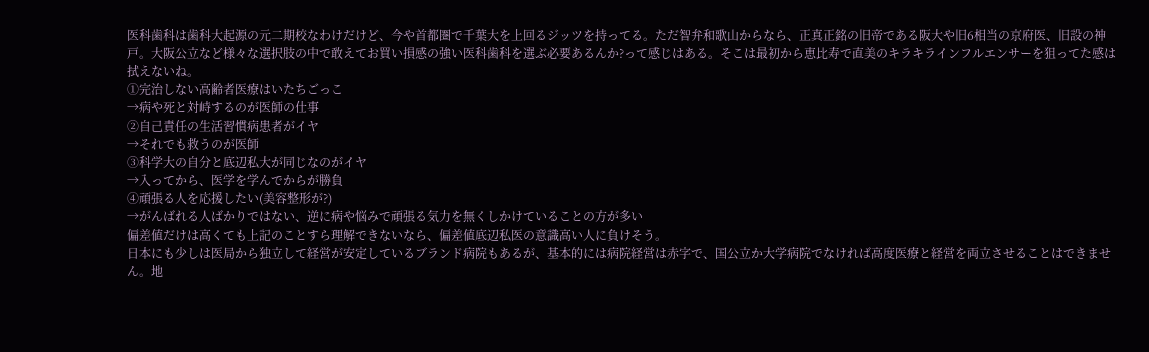医科歯科は歯科大起源の元二期校なわけだけど、今や首都圏で千葉大を上回るジッツを持ってる。ただ智弁和歌山からなら、正真正銘の旧帝である阪大や旧6相当の京府医、旧設の神戸。大阪公立など様々な選択肢の中で敢えてお買い損感の強い医科歯科を選ぶ必要あるんか?って感じはある。そこは最初から恵比寿で直美のキラキラインフルエンサーを狙ってた感は拭えないね。
①完治しない高齢者医療はいたちごっこ
→病や死と対峙するのが医師の仕事
②自己責任の生活習慣病患者がイヤ
→それでも救うのが医師
③科学大の自分と底辺私大が同じなのがイヤ
→入ってから、医学を学んでからが勝負
④頑張る人を応援したい(美容整形が?)
→がんばれる人ばかりではない、逆に病や悩みで頑張る気力を無くしかけていることの方が多い
偏差値だけは高くても上記のことすら理解できないなら、偏差値底辺私医の意識高い人に負けそう。
日本にも少しは医局から独立して経営が安定しているブランド病院もあるが、基本的には病院経営は赤字で、国公立か大学病院でなければ高度医療と経営を両立させることはできません。地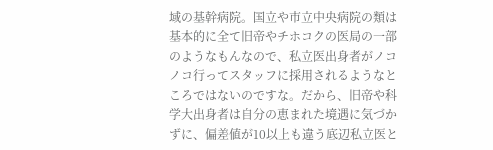域の基幹病院。国立や市立中央病院の類は基本的に全て旧帝やチホコクの医局の一部のようなもんなので、私立医出身者がノコノコ行ってスタッフに採用されるようなところではないのですな。だから、旧帝や科学大出身者は自分の恵まれた境遇に気づかずに、偏差値が10以上も違う底辺私立医と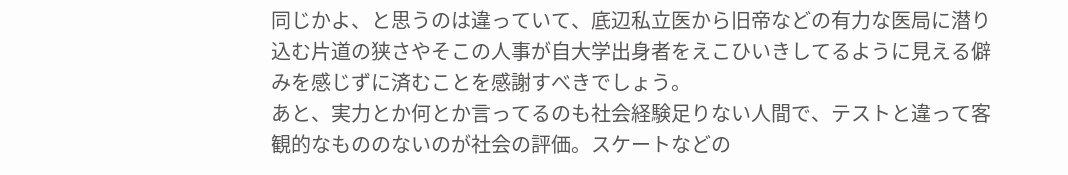同じかよ、と思うのは違っていて、底辺私立医から旧帝などの有力な医局に潜り込む片道の狭さやそこの人事が自大学出身者をえこひいきしてるように見える僻みを感じずに済むことを感謝すべきでしょう。
あと、実力とか何とか言ってるのも社会経験足りない人間で、テストと違って客観的なもののないのが社会の評価。スケートなどの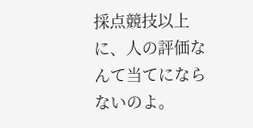採点競技以上に、人の評価なんて当てにならないのよ。